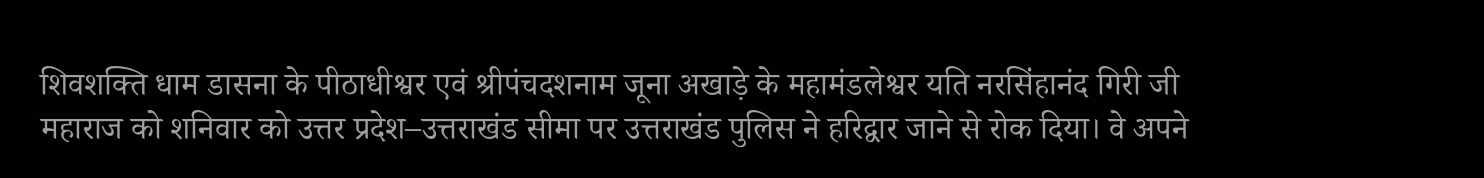शिवशक्ति धाम डासना के पीठाधीश्वर एवं श्रीपंचदशनाम जूना अखाड़े के महामंडलेश्वर यति नरसिंहानंद गिरी जी महाराज को शनिवार को उत्तर प्रदेश–उत्तराखंड सीमा पर उत्तराखंड पुलिस ने हरिद्वार जाने से रोक दिया। वे अपने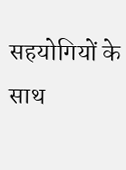सहयोगियों के साथ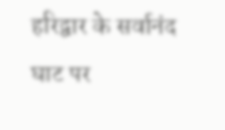हरिद्वार के सर्वानंद घाट पर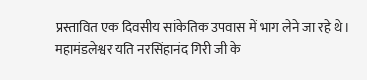प्रस्तावित एक दिवसीय सांकेतिक उपवास में भाग लेने जा रहे थे।
महामंडलेश्वर यति नरसिंहानंद गिरी जी के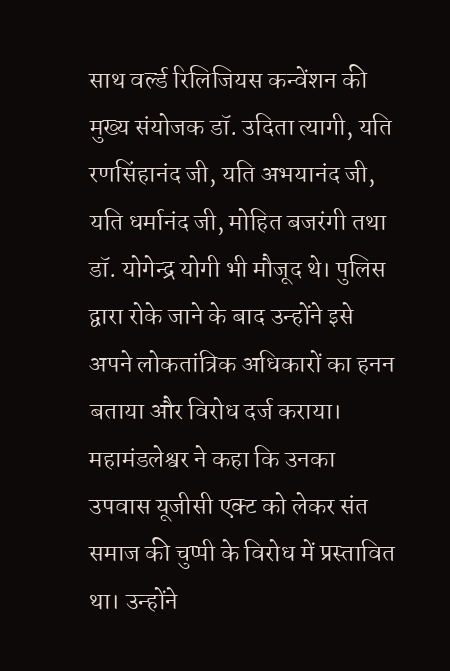साथ वर्ल्ड रिलिजियस कन्वेंशन की मुख्य संयोजक डॉ. उदिता त्यागी, यति रणसिंहानंद जी, यति अभयानंद जी, यति धर्मानंद जी, मोहित बजरंगी तथा डॉ. योगेन्द्र योगी भी मौजूद थे। पुलिस द्वारा रोके जाने के बाद उन्होंने इसे अपने लोकतांत्रिक अधिकारों का हनन बताया और विरोध दर्ज कराया।
महामंडलेश्वर ने कहा कि उनका उपवास यूजीसी एक्ट को लेकर संत समाज की चुप्पी के विरोध में प्रस्तावित था। उन्होंने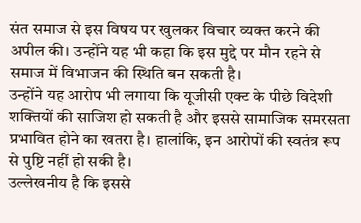संत समाज से इस विषय पर खुलकर विचार व्यक्त करने की अपील की। उन्होंने यह भी कहा कि इस मुद्दे पर मौन रहने से समाज में विभाजन की स्थिति बन सकती है।
उन्होंने यह आरोप भी लगाया कि यूजीसी एक्ट के पीछे विदेशी शक्तियों की साजिश हो सकती है और इससे सामाजिक समरसता प्रभावित होने का खतरा है। हालांकि, इन आरोपों की स्वतंत्र रूप से पुष्टि नहीं हो सकी है।
उल्लेखनीय है कि इससे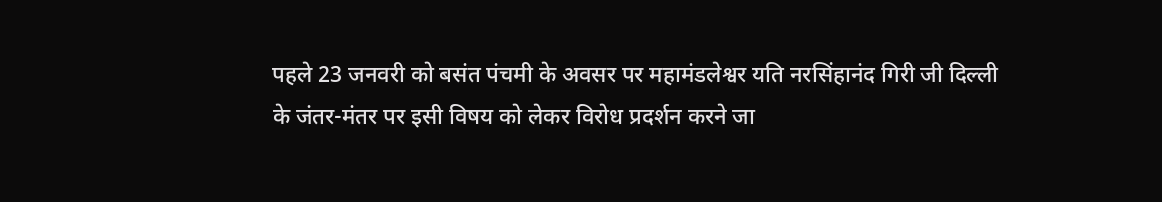पहले 23 जनवरी को बसंत पंचमी के अवसर पर महामंडलेश्वर यति नरसिंहानंद गिरी जी दिल्ली के जंतर-मंतर पर इसी विषय को लेकर विरोध प्रदर्शन करने जा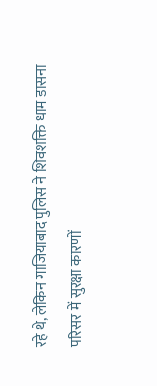रहे थे, लेकिन गाजियाबाद पुलिस ने शिवशक्ति धाम डासना परिसर में सुरक्षा कारणों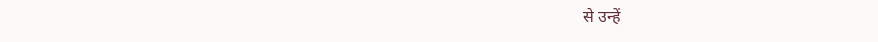से उन्हें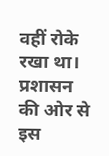वहीं रोके रखा था।
प्रशासन की ओर से इस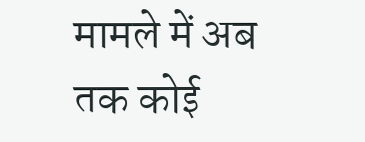मामले में अब तक कोई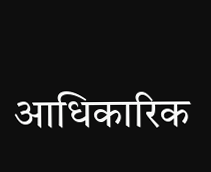आधिकारिक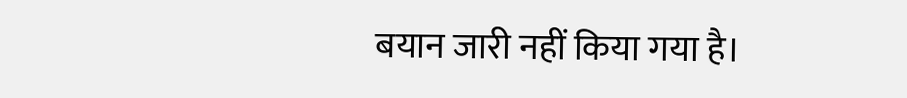बयान जारी नहीं किया गया है।